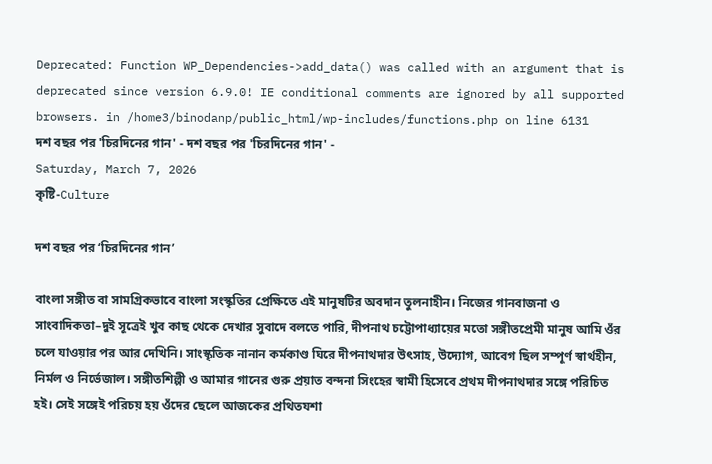Deprecated: Function WP_Dependencies->add_data() was called with an argument that is deprecated since version 6.9.0! IE conditional comments are ignored by all supported browsers. in /home3/binodanp/public_html/wp-includes/functions.php on line 6131
দশ বছর পর 'চিরদিনের গান' - দশ বছর পর 'চিরদিনের গান' -
Saturday, March 7, 2026
কৃষ্টি-Culture

দশ বছর পর ‘চিরদিনের গান’

বাংলা সঙ্গীত বা সামগ্রিকভাবে বাংলা সংস্কৃতির প্রেক্ষিতে এই মানুষটির অবদান তুলনাহীন। নিজের গানবাজনা ও সাংবাদিকতা–দুই সূত্রেই খুব কাছ থেকে দেখার সুবাদে বলতে পারি, দীপনাথ চট্টোপাধ্যায়ের মতো সঙ্গীতপ্রেমী মানুষ আমি ওঁর চলে যাওয়ার পর আর দেখিনি। সাংস্কৃতিক নানান কর্মকাণ্ড ঘিরে দীপনাথদার উৎসাহ, উদ্যোগ, আবেগ ছিল সম্পূর্ণ স্বার্থহীন, নির্মল ও নির্ভেজাল। সঙ্গীতশিল্পী ও আমার গানের গুরু প্রয়াত বন্দনা সিংহের স্বামী হিসেবে প্রথম দীপনাথদার সঙ্গে পরিচিত হই। সেই সঙ্গেই পরিচয় হয় ওঁদের ছেলে আজকের প্রথিতযশা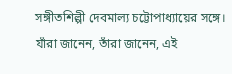সঙ্গীতশিল্পী দেবমাল্য চট্টোপাধ্যায়ের সঙ্গে। যাঁরা জানেন, তাঁরা জানেন, এই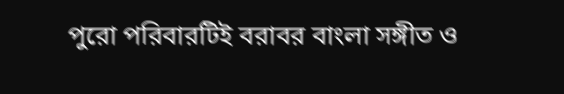পুরো পরিবারটিই বরাবর বাংলা সঙ্গীত ও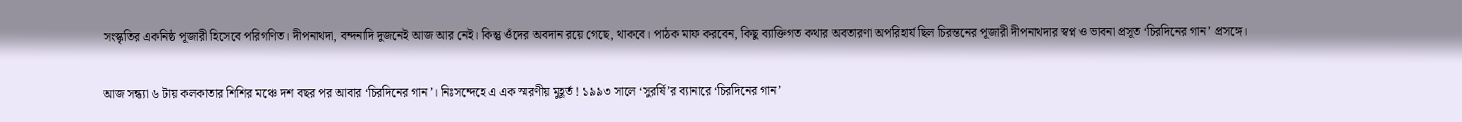সংস্কৃতির একনিষ্ঠ পূজারী হিসেবে পরিগণিত। দীপনাথদা, বন্দনাদি দুজনেই আজ আর নেই। কিন্তু ওঁদের অবদান রয়ে গেছে, থাকবে। পাঠক মাফ করবেন, কিছু ব্যাক্তিগত কথার অবতারণা অপরিহার্য ছিল চিরন্তনের পূজারী দীপনাথদার স্বপ্ন ও ভাবনা প্রসূত ‘চিরদিনের গান’ প্রসঙ্গে।

আজ সন্ধ্যা ৬ টায় কলকাতার শিশির মঞ্চে দশ বছর পর আবার ‘চিরদিনের গান’। নিঃসন্দেহে এ এক স্মরণীয় মুহূর্ত ! ১৯৯৩ সালে ‘সুরর্ষি’র ব্যানারে ‘চিরদিনের গান’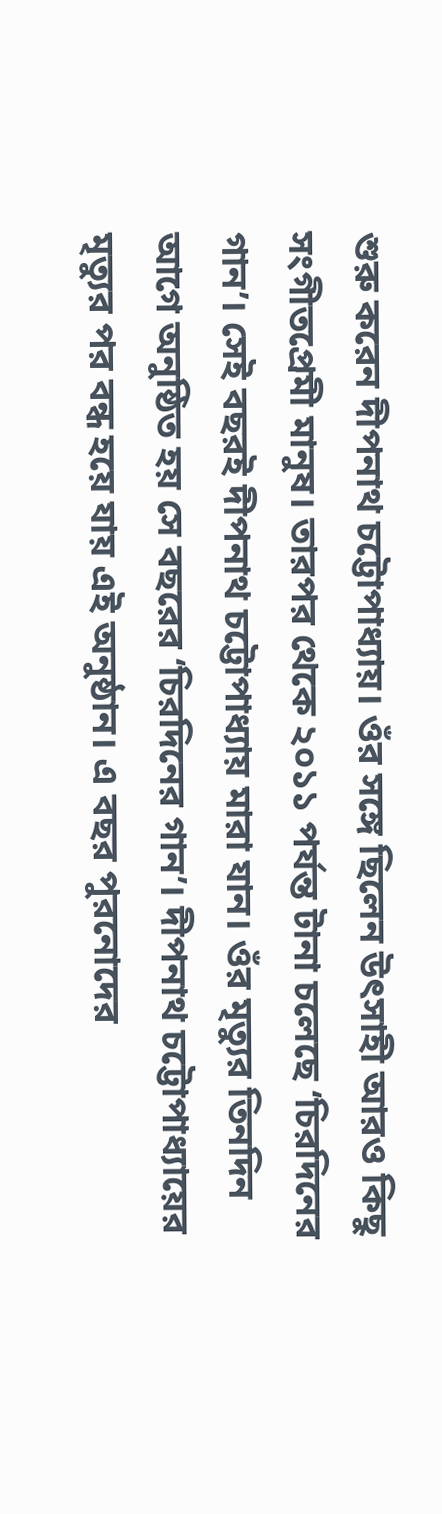শুরু করেন দীপনাথ চট্টোপাধ্যায়। ওঁর সঙ্গে ছিলেন উৎসাহী আরও কিছু সংগীতপ্রেমী মানুষ। তারপর থেকে ২০১১ পর্যন্ত টানা চলেছে ‘চিরদিনের গান’। সেই বছরই দীপনাথ চট্টোপাধ্যায় মারা যান। ওঁর মৃত্যুর তিনদিন আগে অনুষ্ঠিত হয় সে বছরের ‘চিরদিনের গান’। দীপনাথ চট্টোপাধ্যায়ের মৃত্যুর পর বন্ধ হয়ে যায় এই অনুষ্ঠান। এ বছর পুরনোদের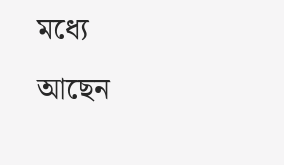মধ্যে আছেন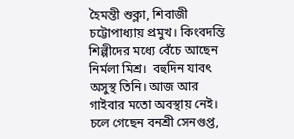হৈমন্তী শুক্লা, শিবাজী চট্টোপাধ্যায় প্রমুখ। কিংবদন্তি শিল্পীদের মধ্যে বেঁচে আছেন নির্মলা মিশ্র।  বহুদিন যাবৎ অসুস্থ তিনি। আজ আর গাইবার মতো অবস্থায় নেই। চলে গেছেন বনশ্রী সেনগুপ্ত,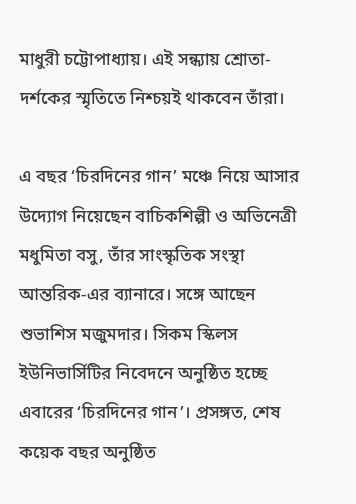মাধুরী চট্টোপাধ্যায়। এই সন্ধ্যায় শ্রোতা-দর্শকের স্মৃতিতে নিশ্চয়ই থাকবেন তাঁরা।

এ বছর ‘চিরদিনের গান’ মঞ্চে নিয়ে আসার উদ্যোগ নিয়েছেন বাচিকশিল্পী ও অভিনেত্রী মধুমিতা বসু, তাঁর সাংস্কৃতিক সংস্থা আন্তরিক-এর ব্যানারে। সঙ্গে আছেন শুভাশিস মজুমদার। সিকম স্কিলস ইউনিভার্সিটির নিবেদনে অনুষ্ঠিত হচ্ছে এবারের ‘চিরদিনের গান’। প্রসঙ্গত, শেষ কয়েক বছর অনুষ্ঠিত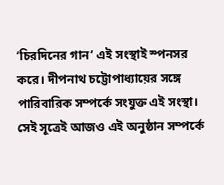‘চিরদিনের গান’ এই সংস্থাই স্পনসর করে। দীপনাথ চট্টোপাধ্যায়ের সঙ্গে পারিবারিক সম্পর্কে সংযুক্ত এই সংস্থা। সেই সূত্রেই আজও এই অনুষ্ঠান সম্পর্কে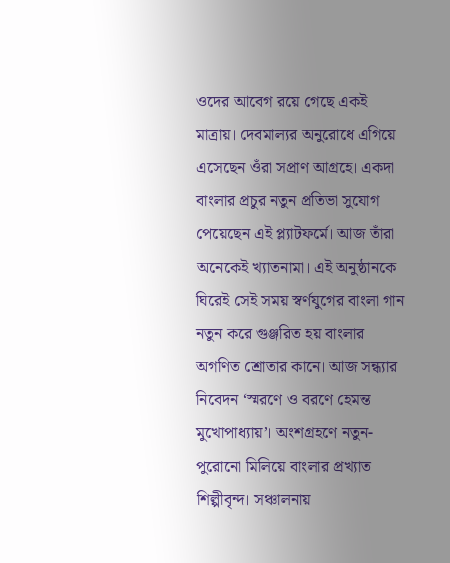ওদের আবেগ রয়ে গেছে একই মাত্রায়। দেবমাল্যর অনুরোধে এগিয়ে এসেছেন ওঁরা সপ্রাণ আগ্রহে। একদা বাংলার প্রচুর নতুন প্রতিভা সুযোগ পেয়েছেন এই প্ল্যাটফর্মে। আজ তাঁরা অনেকেই খ্যাতনামা। এই অনুষ্ঠানকে ঘিরেই সেই সময় স্বর্ণযুগের বাংলা গান নতুন করে গুঞ্জরিত হয় বাংলার অগণিত শ্রোতার কানে। আজ সন্ধ্যার নিবেদন ‘স্মরণে ও বরণে হেমন্ত মুখোপাধ্যায়’। অংশগ্রহণে নতুন-পুরোনো মিলিয়ে বাংলার প্রখ্যাত শিল্পীবৃন্দ। সঞ্চালনায়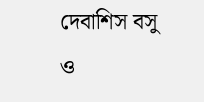দেবাশিস বসু ও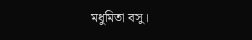মধুমিতা বসু।